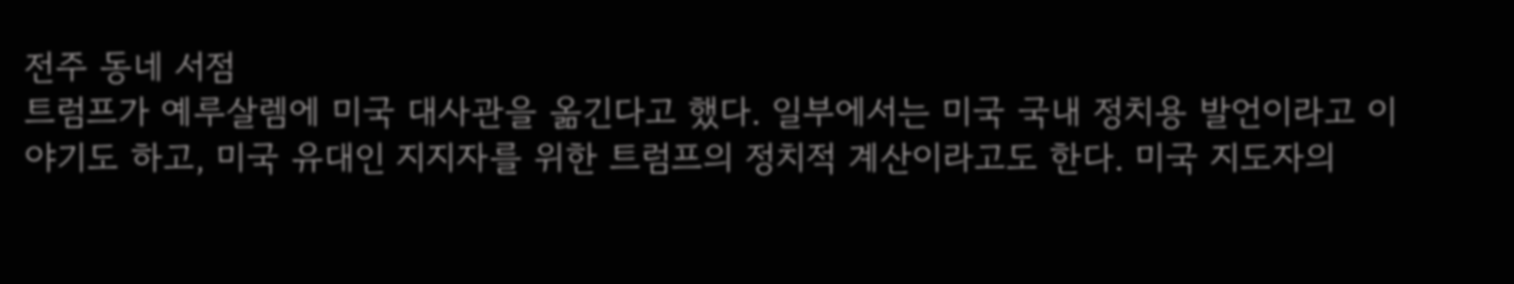전주 동네 서점
트럼프가 예루살렘에 미국 대사관을 옮긴다고 했다. 일부에서는 미국 국내 정치용 발언이라고 이야기도 하고, 미국 유대인 지지자를 위한 트럼프의 정치적 계산이라고도 한다. 미국 지도자의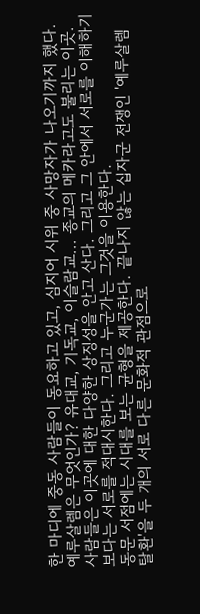한 마디에 중동 사람들이 동요하고 있고, 심지어 시위 중 사망자가 나오기까지 했다.
예루살렘은 무엇인가? 유대교, 기독교, 이슬람교... 종교의 메카라고도 불리는 이곳. 사람들은 이곳에 대한 다양한 상징성을 안고 산다. 그리고 그 안에서 서로를 이해하기보다는 서로를 적대시한다. 그리고 누군가는 그것을 이용한다.
동문 서점에는 시대를 보는 균형을 제공한다. 끝나지 않는 십자군 전쟁인 '예루살렘 탈환'을 두 개의 서로 다른 문화적 관점으로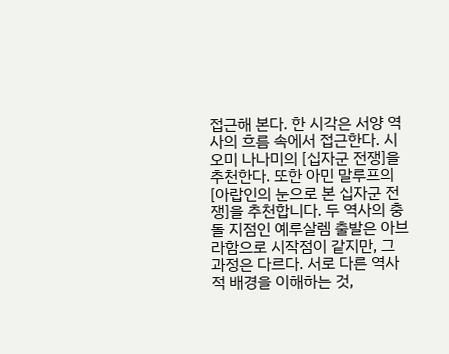접근해 본다. 한 시각은 서양 역사의 흐름 속에서 접근한다. 시오미 나나미의 [십자군 전쟁]을 추천한다. 또한 아민 말루프의 [아랍인의 눈으로 본 십자군 전쟁]을 추천합니다. 두 역사의 충돌 지점인 예루살렘 출발은 아브라함으로 시작점이 같지만, 그 과정은 다르다. 서로 다른 역사적 배경을 이해하는 것,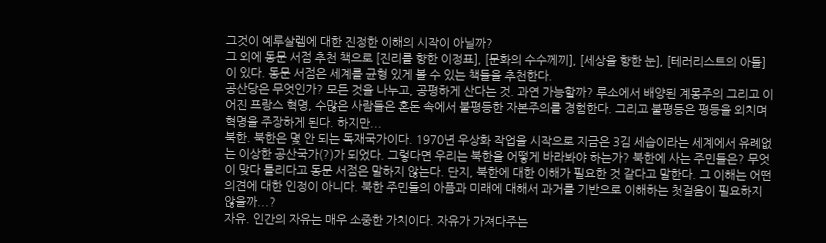그것이 예루살렘에 대한 진정한 이해의 시작이 아닐까?
그 외에 동문 서점 추천 책으로 [진리를 향한 이정표], [문화의 수수께끼], [세상을 향한 눈], [테러리스트의 아들]이 있다. 동문 서점은 세계를 균형 있게 볼 수 있는 책들을 추천한다.
공산당은 무엇인가? 모든 것을 나누고, 공평하게 산다는 것. 과연 가능할까? 루소에서 배양된 계몽주의 그리고 이어진 프랑스 혁명, 수많은 사람들은 혼돈 속에서 불평등한 자본주의를 경험한다. 그리고 불평등은 평등을 외치며 혁명을 주장하게 된다. 하지만...
북한. 북한은 몇 안 되는 독재국가이다. 1970년 우상화 작업을 시작으로 지금은 3김 세습이라는 세계에서 유례없는 이상한 공산국가(?)가 되었다. 그렇다면 우리는 북한을 어떻게 바라봐야 하는가? 북한에 사는 주민들은? 무엇이 맞다 틀리다고 동문 서점은 말하지 않는다. 단지, 북한에 대한 이해가 필요한 것 같다고 말한다. 그 이해는 어떤 의견에 대한 인정이 아니다. 북한 주민들의 아픔과 미래에 대해서 과거를 기반으로 이해하는 첫걸음이 필요하지 않을까...?
자유. 인간의 자유는 매우 소중한 가치이다. 자유가 가져다주는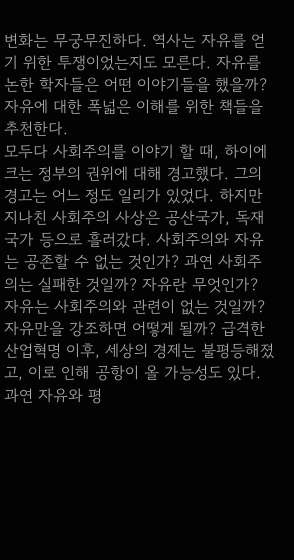변화는 무궁무진하다. 역사는 자유를 얻기 위한 투쟁이었는지도 모른다. 자유를 논한 학자들은 어떤 이야기들을 했을까? 자유에 대한 폭넓은 이해를 위한 책들을 추천한다.
모두다 사회주의를 이야기 할 때, 하이에크는 정부의 권위에 대해 경고했다. 그의 경고는 어느 정도 일리가 있었다. 하지만 지나친 사회주의 사상은 공산국가, 독재국가 등으로 흘러갔다. 사회주의와 자유는 공존할 수 없는 것인가? 과연 사회주의는 실패한 것일까? 자유란 무엇인가? 자유는 사회주의와 관련이 없는 것일까?
자유만을 강조하면 어떻게 될까? 급격한 산업혁명 이후, 세상의 경제는 불평등해졌고, 이로 인해 공항이 올 가능성도 있다. 과연 자유와 평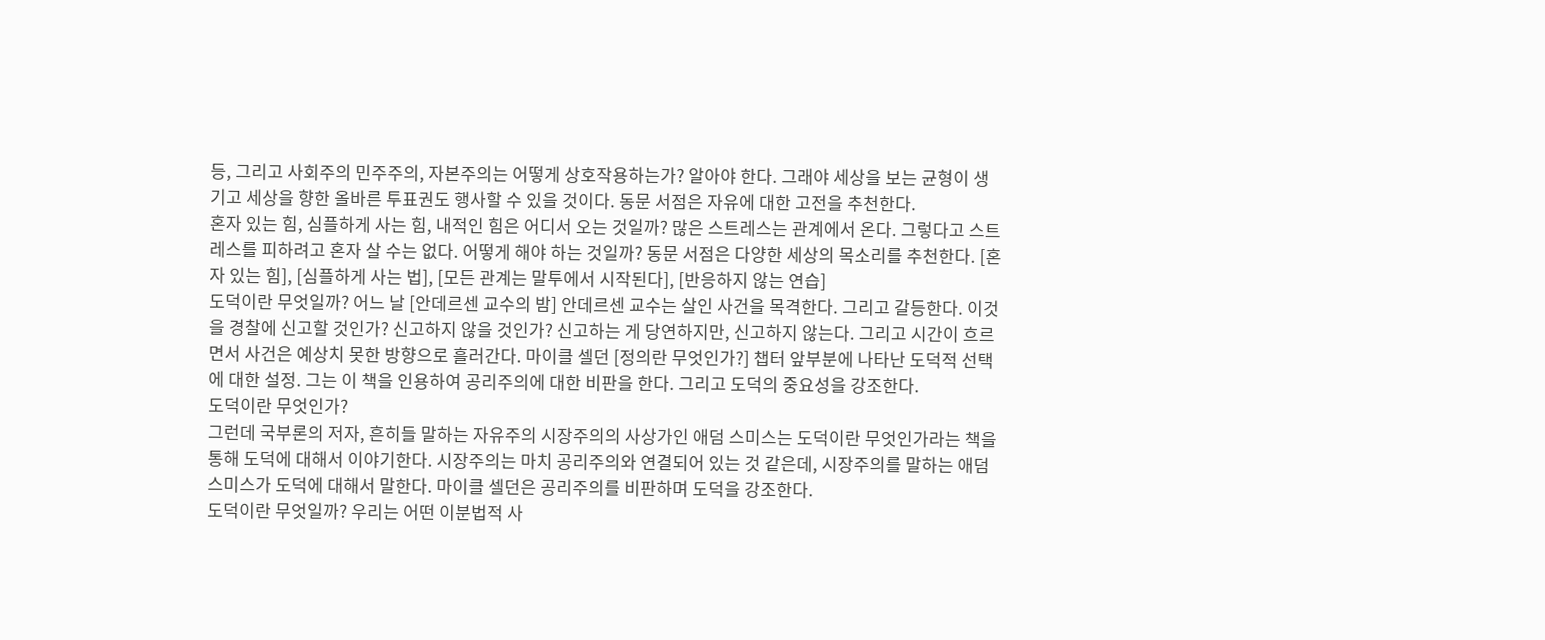등, 그리고 사회주의 민주주의, 자본주의는 어떻게 상호작용하는가? 알아야 한다. 그래야 세상을 보는 균형이 생기고 세상을 향한 올바른 투표권도 행사할 수 있을 것이다. 동문 서점은 자유에 대한 고전을 추천한다.
혼자 있는 힘, 심플하게 사는 힘, 내적인 힘은 어디서 오는 것일까? 많은 스트레스는 관계에서 온다. 그렇다고 스트레스를 피하려고 혼자 살 수는 없다. 어떻게 해야 하는 것일까? 동문 서점은 다양한 세상의 목소리를 추천한다. [혼자 있는 힘], [심플하게 사는 법], [모든 관계는 말투에서 시작된다], [반응하지 않는 연습]
도덕이란 무엇일까? 어느 날 [안데르센 교수의 밤] 안데르센 교수는 살인 사건을 목격한다. 그리고 갈등한다. 이것을 경찰에 신고할 것인가? 신고하지 않을 것인가? 신고하는 게 당연하지만, 신고하지 않는다. 그리고 시간이 흐르면서 사건은 예상치 못한 방향으로 흘러간다. 마이클 셀던 [정의란 무엇인가?] 챕터 앞부분에 나타난 도덕적 선택에 대한 설정. 그는 이 책을 인용하여 공리주의에 대한 비판을 한다. 그리고 도덕의 중요성을 강조한다.
도덕이란 무엇인가?
그런데 국부론의 저자, 흔히들 말하는 자유주의 시장주의의 사상가인 애덤 스미스는 도덕이란 무엇인가라는 책을 통해 도덕에 대해서 이야기한다. 시장주의는 마치 공리주의와 연결되어 있는 것 같은데, 시장주의를 말하는 애덤 스미스가 도덕에 대해서 말한다. 마이클 셀던은 공리주의를 비판하며 도덕을 강조한다.
도덕이란 무엇일까? 우리는 어떤 이분법적 사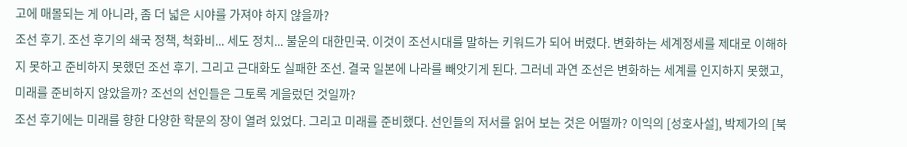고에 매몰되는 게 아니라, 좀 더 넓은 시야를 가져야 하지 않을까?
조선 후기. 조선 후기의 쇄국 정책, 척화비... 세도 정치... 불운의 대한민국. 이것이 조선시대를 말하는 키워드가 되어 버렸다. 변화하는 세계정세를 제대로 이해하지 못하고 준비하지 못했던 조선 후기. 그리고 근대화도 실패한 조선. 결국 일본에 나라를 빼앗기게 된다. 그러네 과연 조선은 변화하는 세계를 인지하지 못했고, 미래를 준비하지 않았을까? 조선의 선인들은 그토록 게을렀던 것일까?
조선 후기에는 미래를 향한 다양한 학문의 장이 열려 있었다. 그리고 미래를 준비했다. 선인들의 저서를 읽어 보는 것은 어떨까? 이익의 [성호사설], 박제가의 [북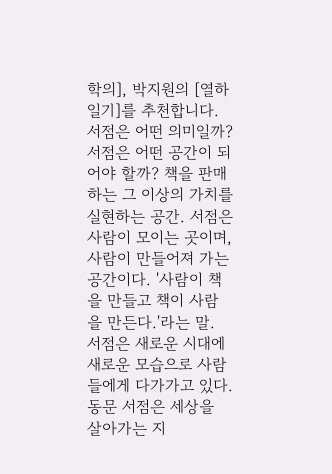학의], 박지원의 [열하일기]를 추천합니다.
서점은 어떤 의미일까? 서점은 어떤 공간이 되어야 할까? 책을 판매하는 그 이상의 가치를 실현하는 공간. 서점은 사람이 모이는 곳이며, 사람이 만들어져 가는 공간이다. '사람이 책을 만들고 책이 사람을 만든다.'라는 말. 서점은 새로운 시대에 새로운 모습으로 사람들에게 다가가고 있다.
동문 서점은 세상을 살아가는 지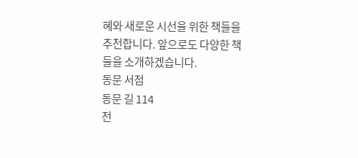혜와 새로운 시선을 위한 책들을 추천합니다. 앞으로도 다양한 책들을 소개하겠습니다.
동문 서점
동문 길 114
전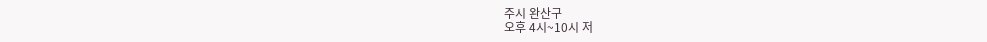주시 완산구
오후 4시~10시 저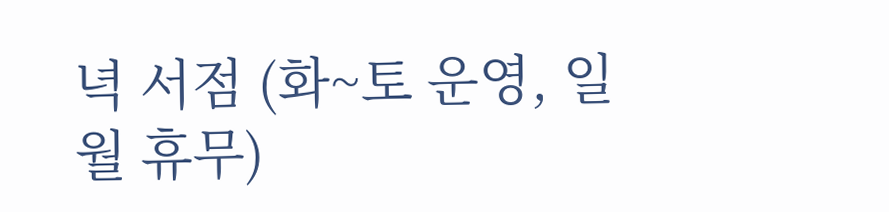녁 서점 (화~토 운영, 일 월 휴무)